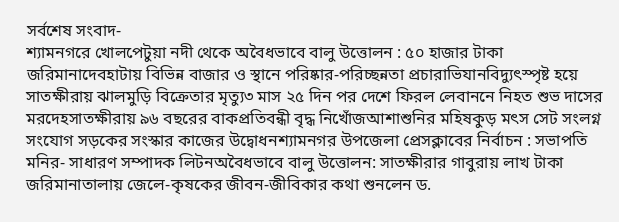সর্বশেষ সংবাদ-
শ্যামনগরে খোলপেটুয়া নদী থেকে অবৈধভাবে বালু উত্তোলন : ৫০ হাজার টাকা জরিমানাদেবহাটায় বিভিন্ন বাজার ও স্থানে পরিষ্কার-পরিচ্ছন্নতা প্রচারাভিযানবিদ্যুৎস্পৃষ্ট হয়ে সাতক্ষীরায় ঝালমুড়ি বিক্রেতার মৃত্যু৩ মাস ২৫ দিন পর দেশে ফিরল লেবাননে নিহত শুভ দাসের মরদেহসাতক্ষীরায় ৯৬ বছরের বাকপ্রতিবন্ধী বৃদ্ধ নিখোঁজআশাশুনির মহিষকুড় মৎস সেট সংলগ্ন সংযোগ সড়কের সংস্কার কাজের উদ্বোধনশ্যামনগর উপজেলা প্রেসক্লাবের নির্বাচন : সভাপতি মনির- সাধারণ সম্পাদক লিটনঅবৈধভাবে বালু উত্তোলন: সাতক্ষীরার গাবুরায় লাখ টাকা জরিমানাতালায় জেলে-কৃষকের জীবন-জীবিকার কথা শুনলেন ড.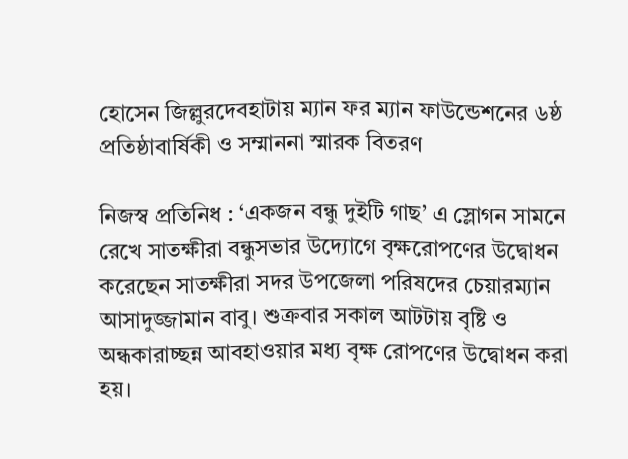হোসেন জিল্লুরদেবহাটায় ম্যান ফর ম্যান ফাউন্ডেশনের ৬ষ্ঠ প্রতিষ্ঠাবার্ষিকী ও সম্মাননা স্মারক বিতরণ

নিজস্ব প্রতিনিধ : ‘একজন বন্ধু দুইটি গাছ’ এ স্লোগন সামনে রেখে সাতক্ষীরা বন্ধুসভার উদ্যোগে বৃক্ষরোপণের উদ্বোধন করেছেন সাতক্ষীরা সদর উপজেলা পরিষদের চেয়ারম্যান আসাদুজ্জামান বাবু। শুক্রবার সকাল আটটায় বৃষ্টি ও অন্ধকারাচ্ছন্ন আবহাওয়ার মধ্য বৃক্ষ রোপণের উদ্বোধন করা হয়।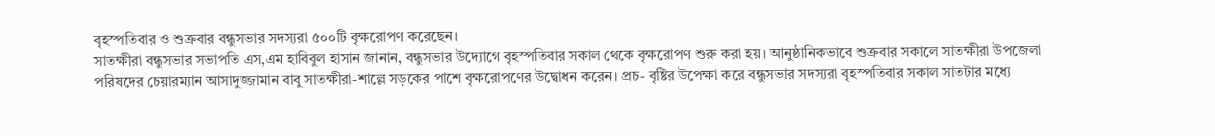বৃহস্পতিবার ও শুক্রবার বন্ধুসভার সদস্যরা ৫০০টি বৃক্ষরোপণ করেছেন।
সাতক্ষীরা বন্ধুসভার সভাপতি এস,এম হাবিবুল হাসান জানান, বন্ধুসভার উদ্যোগে বৃহস্পতিবার সকাল থেকে বৃক্ষরোপণ শুরু করা হয়। আনুষ্ঠানিকভাবে শুক্রবার সকালে সাতক্ষীরা উপজেলা পরিষদের চেয়ারম্যান আসাদুজ্জামান বাবু সাতক্ষীরা-শাল্লে সড়কের পাশে বৃক্ষরোপণের উদ্বোধন করেন। প্রচ- বৃষ্টির উপেক্ষা করে বন্ধুসভার সদস্যরা বৃহস্পতিবার সকাল সাতটার মধ্যে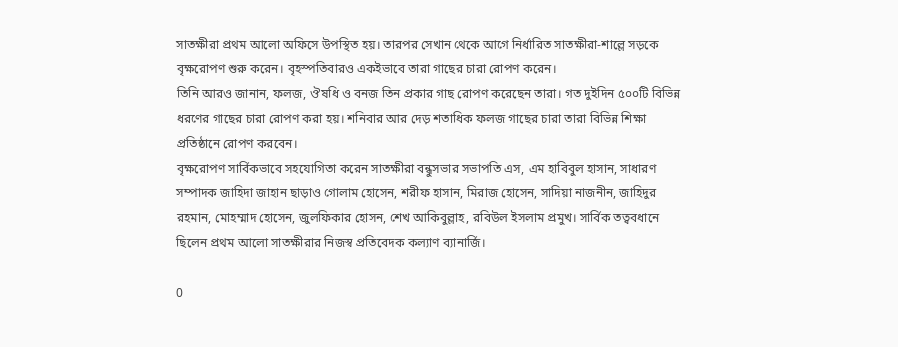সাতক্ষীরা প্রথম আলো অফিসে উপস্থিত হয়। তারপর সেখান থেকে আগে নির্ধারিত সাতক্ষীরা-শাল্লে সড়কে বৃক্ষরোপণ শুরু করেন। বৃহস্পতিবারও একইভাবে তারা গাছের চারা রোপণ করেন।
তিনি আরও জানান, ফলজ, ঔষধি ও বনজ তিন প্রকার গাছ রোপণ করেছেন তারা। গত দুইদিন ৫০০টি বিভিন্ন ধরণের গাছের চারা রোপণ করা হয়। শনিবার আর দেড় শতাধিক ফলজ গাছের চারা তারা বিভিন্ন শিক্ষা প্রতিষ্ঠানে রোপণ করবেন।
বৃক্ষরোপণ সার্বিকভাবে সহযোগিতা করেন সাতক্ষীরা বন্ধুসভার সভাপতি এস, এম হাবিবুল হাসান, সাধারণ সম্পাদক জাহিদা জাহান ছাড়াও গোলাম হোসেন, শরীফ হাসান, মিরাজ হোসেন, সাদিয়া নাজনীন, জাহিদুর রহমান, মোহম্মাদ হোসেন, জুলফিকার হোসন, শেখ আকিবুল্লাহ, রবিউল ইসলাম প্রমুখ। সার্বিক তত্ববধানে ছিলেন প্রথম আলো সাতক্ষীরার নিজস্ব প্রতিবেদক কল্যাণ ব্যানার্জি।

0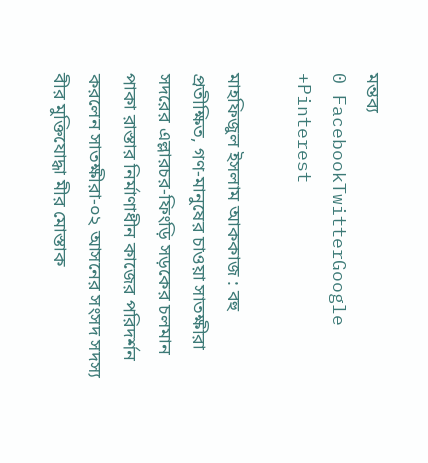মন্তব্য
0 FacebookTwitterGoogle +Pinterest

মাহফিজুল ইসলাম আককাজ : বহু প্রতীক্ষিত, গণ-মানুষের চাওয়া সাতক্ষীরা সদরের এল্লারচর-ফিংড়ি সড়কের চলমান পাকা রাস্তার নির্মাণাধীন কাজের পরিদর্শন করলেন সাতক্ষীরা-০২ আসনের সংসদ সদস্য বীর মুক্তিযোদ্ধা মীর মোস্তাক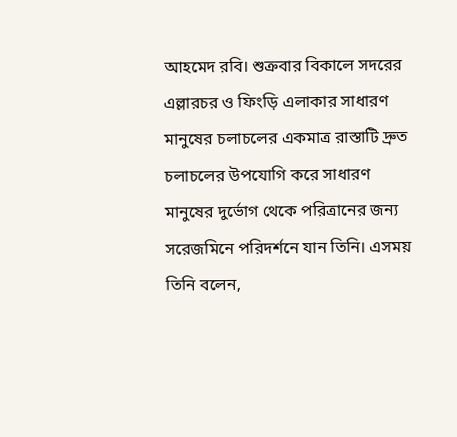আহমেদ রবি। শুক্রবার বিকালে সদরের এল্লারচর ও ফিংড়ি এলাকার সাধারণ মানুষের চলাচলের একমাত্র রাস্তাটি দ্রুত চলাচলের উপযোগি করে সাধারণ মানুষের দুর্ভোগ থেকে পরিত্রানের জন্য সরেজমিনে পরিদর্শনে যান তিনি। এসময় তিনি বলেন,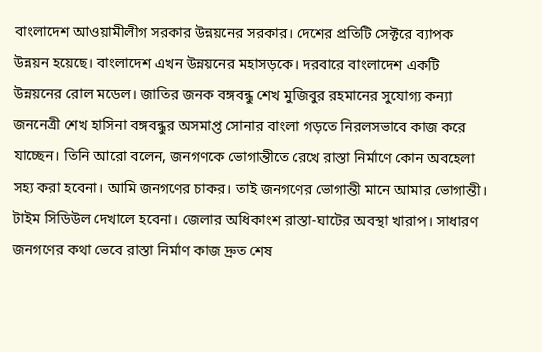বাংলাদেশ আওয়ামীলীগ সরকার উন্নয়নের সরকার। দেশের প্রতিটি সেক্টরে ব্যাপক উন্নয়ন হয়েছে। বাংলাদেশ এখন উন্নয়নের মহাসড়কে। দরবারে বাংলাদেশ একটি উন্নয়নের রোল মডেল। জাতির জনক বঙ্গবন্ধু শেখ মুজিবুর রহমানের সুযোগ্য কন্যা জননেত্রী শেখ হাসিনা বঙ্গবন্ধুর অসমাপ্ত সোনার বাংলা গড়তে নিরলসভাবে কাজ করে যাচ্ছেন। তিনি আরো বলেন, জনগণকে ভোগান্তীতে রেখে রাস্তা নির্মাণে কোন অবহেলা সহ্য করা হবেনা। আমি জনগণের চাকর। তাই জনগণের ভোগান্তী মানে আমার ভোগান্তী। টাইম সিডিউল দেখালে হবেনা। জেলার অধিকাংশ রাস্তা-ঘাটের অবস্থা খারাপ। সাধারণ জনগণের কথা ভেবে রাস্তা নির্মাণ কাজ দ্রুত শেষ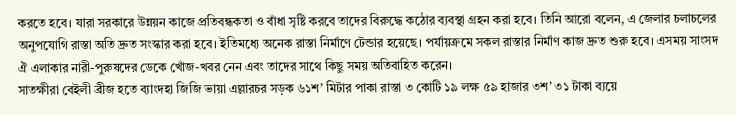করতে হবে। যারা সরকারে উন্নয়ন কাজে প্রতিবন্ধকতা ও বাঁধা সৃষ্টি করবে তাদের বিরুদ্ধে কঠোর ব্যবস্থা গ্রহন করা হবে। তিনি আরো বলেন, এ জেলার চলাচলের অনুপযোগি রাস্তা অতি দ্রুত সংস্কার করা হবে। ইতিমধ্যে অনেক রাস্তা নির্মাণে টেন্ডার হয়েছে। পর্যায়ক্রমে সকল রাস্তার নির্মাণ কাজ দ্রুত শুরু হবে। এসময় সাংসদ ঐ এলাকার নারী-পুরুষদের ডেকে খোঁজ-খবর নেন এবং তাদের সাথে কিছু সময় অতিবাহিত করেন।
সাতক্ষীরা বেইলী ব্রীজ হতে ব্যাংদহা জিজি ভায়া এল্লারচর সড়ক ৬১শ’ মিটার পাকা রাস্তা ৩ কোটি ১৯ লক্ষ ৫৯ হাজার ৩শ’ ৩১ টাকা ব্যয়ে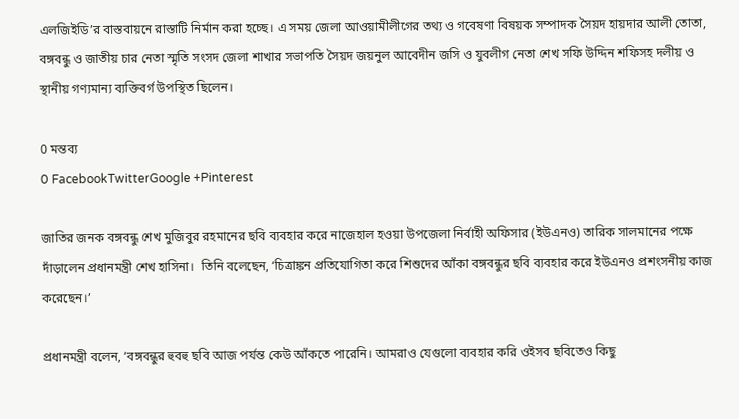এলজিইডি’র বাস্তবায়নে রাস্তাটি নির্মান করা হচ্ছে। এ সময় জেলা আওয়ামীলীগের তথ্য ও গবেষণা বিষয়ক সম্পাদক সৈয়দ হায়দার আলী তোতা, বঙ্গবন্ধু ও জাতীয় চার নেতা স্মৃতি সংসদ জেলা শাখার সভাপতি সৈয়দ জয়নুল আবেদীন জসি ও যুবলীগ নেতা শেখ সফি উদ্দিন শফিসহ দলীয় ও স্থানীয় গণ্যমান্য ব্যক্তিবর্গ উপস্থিত ছিলেন।

0 মন্তব্য
0 FacebookTwitterGoogle +Pinterest

জাতির জনক বঙ্গবন্ধু শেখ মুজিবুর রহমানের ছবি ব্যবহার করে নাজেহাল হওয়া উপজেলা নির্বাহী অফিসার (ইউএনও) তারিক সালমানের পক্ষে দাঁড়ালেন প্রধানমন্ত্রী শেখ হাসিনা।  তিনি বলেছেন, ‘চিত্রাঙ্কন প্রতিযোগিতা করে শিশুদের আঁকা বঙ্গবন্ধুর ছবি ব্যবহার করে ইউএনও প্রশংসনীয় কাজ করেছেন।’

প্রধানমন্ত্রী বলেন, ‘বঙ্গবন্ধুর হুবহু ছবি আজ পর্যন্ত কেউ আঁকতে পারেনি। আমরাও যেগুলো ব্যবহার করি ওইসব ছবিতেও কিছু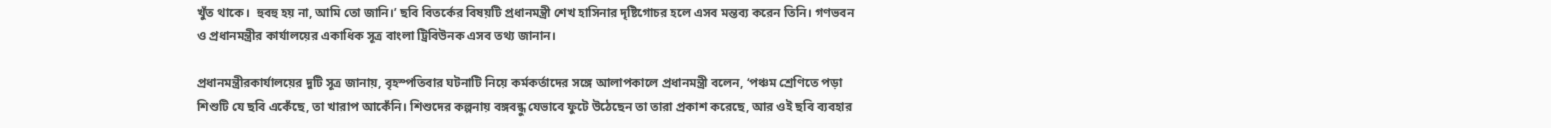খুঁত থাকে।  হুবহু হয় না, আমি তো জানি।’ ছবি বিতর্কের বিষয়টি প্রধানমন্ত্রী শেখ হাসিনার দৃষ্টিগোচর হলে এসব মন্তব্য করেন তিনি। গণভবন ও প্রধানমন্ত্রীর কার্যালয়ের একাধিক সূত্র বাংলা ট্রিবিউনক এসব তথ্য জানান।

প্রধানমন্ত্রীরকার্যালয়ের দুটি সূত্র জানায়, বৃহস্পতিবার ঘটনাটি নিয়ে কর্মকর্তাদের সঙ্গে আলাপকালে প্রধানমন্ত্রী বলেন, ‘পঞ্চম শ্রেণিতে পড়া শিশুটি যে ছবি একেঁছে, তা খারাপ আকেঁনি। শিশুদের কল্পনায় বঙ্গবন্ধু যেভাবে ফুটে উঠেছেন তা তারা প্রকাশ করেছে, আর ওই ছবি ব্যবহার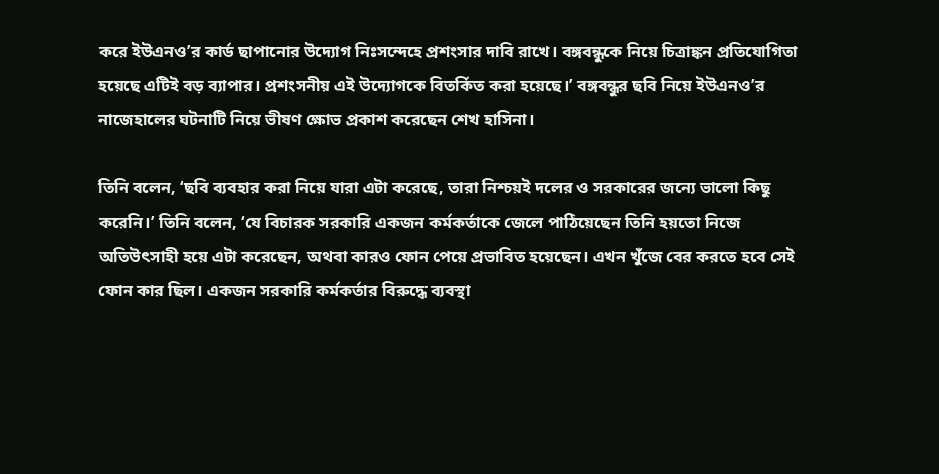করে ইউএনও’র কার্ড ছাপানোর উদ্যোগ নিঃসন্দেহে প্রশংসার দাবি রাখে। বঙ্গবন্ধুকে নিয়ে চিত্রাঙ্কন প্রতিযোগিতা হয়েছে এটিই বড় ব্যাপার। প্রশংসনীয় এই উদ্যোগকে বিতর্কিত করা হয়েছে।’ বঙ্গবন্ধুর ছবি নিয়ে ইউএনও’র নাজেহালের ঘটনাটি নিয়ে ভীষণ ক্ষোভ প্রকাশ করেছেন শেখ হাসিনা।

তিনি বলেন, ‘ছবি ব্যবহার করা নিয়ে যারা এটা করেছে, তারা নিশ্চয়ই দলের ও সরকারের জন্যে ভালো কিছু করেনি।’ তিনি বলেন, ‘যে বিচারক সরকারি একজন কর্মকর্তাকে জেলে পাঠিয়েছেন তিনি হয়তো নিজে অতিউৎসাহী হয়ে এটা করেছেন, অথবা কারও ফোন পেয়ে প্রভাবিত হয়েছেন। এখন খুঁজে বের করতে হবে সেই ফোন কার ছিল। একজন সরকারি কর্মকর্তার বিরুদ্ধে ব্যবস্থা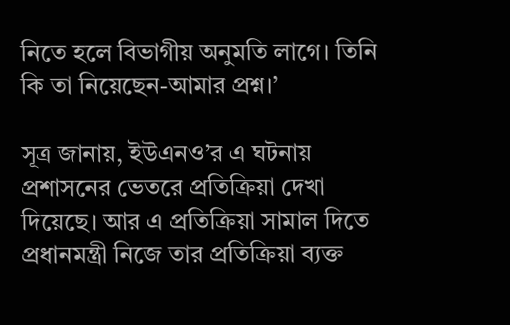নিতে হলে বিভাগীয় অনুমতি লাগে। তিনি কি তা নিয়েছেন-আমার প্রশ্ন।’

সূত্র জানায়, ইউএনও’র এ ঘটনায় প্রশাসনের ভেতরে প্রতিক্রিয়া দেখা দিয়েছে। আর এ প্রতিক্রিয়া সামাল দিতে প্রধানমন্ত্রী নিজে তার প্রতিক্রিয়া ব্যক্ত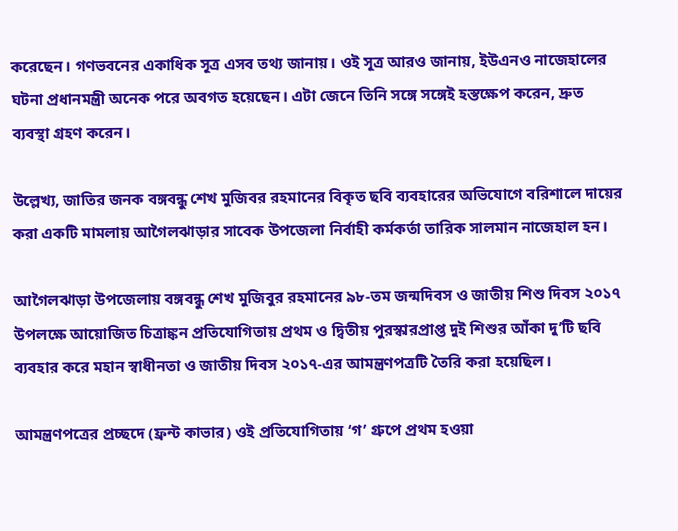করেছেন। গণভবনের একাধিক সূত্র এসব তথ্য জানায়। ওই সূত্র আরও জানায়, ইউএনও নাজেহালের ঘটনা প্রধানমন্ত্রী অনেক পরে অবগত হয়েছেন। এটা জেনে তিনি সঙ্গে সঙ্গেই হস্তক্ষেপ করেন, দ্রুত ব্যবস্থা গ্রহণ করেন।

উল্লেখ্য, জাতির জনক বঙ্গবন্ধু শেখ মুজিবর রহমানের বিকৃত ছবি ব্যবহারের অভিযোগে বরিশালে দায়ের করা একটি মামলায় আগৈলঝাড়ার সাবেক উপজেলা নির্বাহী কর্মকর্তা তারিক সালমান নাজেহাল হন।

আগৈলঝাড়া উপজেলায় বঙ্গবন্ধু শেখ মুজিবুর রহমানের ৯৮-তম জন্মদিবস ও জাতীয় শিশু দিবস ২০১৭ উপলক্ষে আয়োজিত চিত্রাঙ্কন প্রতিযোগিতায় প্রথম ও দ্বিতীয় পুরস্কারপ্রাপ্ত দুই শিশুর আঁকা দু’টি ছবি ব্যবহার করে মহান স্বাধীনতা ও জাতীয় দিবস ২০১৭-এর আমন্ত্রণপত্রটি তৈরি করা হয়েছিল।

আমন্ত্রণপত্রের প্রচ্ছদে (ফ্রন্ট কাভার) ওই প্রতিযোগিতায় ‘গ’ গ্রুপে প্রথম হওয়া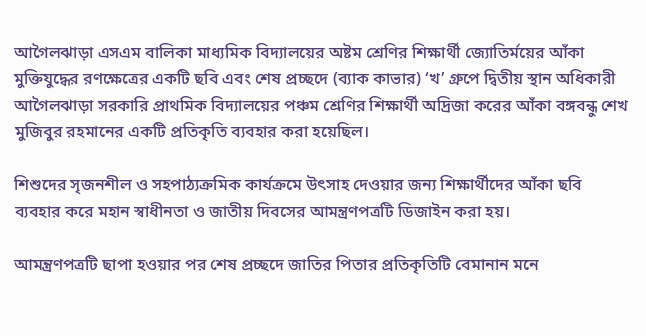আগৈলঝাড়া এসএম বালিকা মাধ্যমিক বিদ্যালয়ের অষ্টম শ্রেণির শিক্ষার্থী জ্যোতির্ময়ের আঁকা মুক্তিযুদ্ধের রণক্ষেত্রের একটি ছবি এবং শেষ প্রচ্ছদে (ব্যাক কাভার) ‘খ’ গ্রুপে দ্বিতীয় স্থান অধিকারী আগৈলঝাড়া সরকারি প্রাথমিক বিদ্যালয়ের পঞ্চম শ্রেণির শিক্ষার্থী অদ্রিজা করের আঁকা বঙ্গবন্ধু শেখ মুজিবুর রহমানের একটি প্রতিকৃতি ব্যবহার করা হয়েছিল।

শিশুদের সৃজনশীল ও সহপাঠ্যক্রমিক কার্যক্রমে উৎসাহ দেওয়ার জন্য শিক্ষার্থীদের আঁকা ছবি ব্যবহার করে মহান স্বাধীনতা ও জাতীয় দিবসের আমন্ত্রণপত্রটি ডিজাইন করা হয়।

আমন্ত্রণপত্রটি ছাপা হওয়ার পর শেষ প্রচ্ছদে জাতির পিতার প্রতিকৃতিটি বেমানান মনে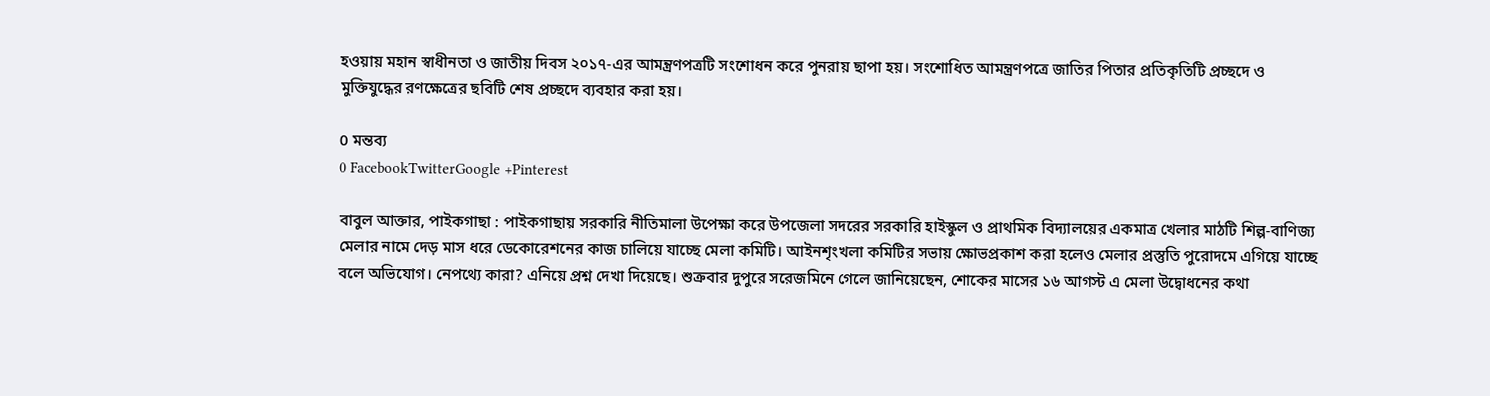হওয়ায় মহান স্বাধীনতা ও জাতীয় দিবস ২০১৭-এর আমন্ত্রণপত্রটি সংশোধন করে পুনরায় ছাপা হয়। সংশোধিত আমন্ত্রণপত্রে জাতির পিতার প্রতিকৃতিটি প্রচ্ছদে ও মুক্তিযুদ্ধের রণক্ষেত্রের ছবিটি শেষ প্রচ্ছদে ব্যবহার করা হয়।

0 মন্তব্য
0 FacebookTwitterGoogle +Pinterest

বাবুল আক্তার, পাইকগাছা : পাইকগাছায় সরকারি নীতিমালা উপেক্ষা করে উপজেলা সদরের সরকারি হাইস্কুল ও প্রাথমিক বিদ্যালয়ের একমাত্র খেলার মাঠটি শিল্প-বাণিজ্য মেলার নামে দেড় মাস ধরে ডেকোরেশনের কাজ চালিয়ে যাচ্ছে মেলা কমিটি। আইনশৃংখলা কমিটির সভায় ক্ষোভপ্রকাশ করা হলেও মেলার প্রস্তুতি পুরোদমে এগিয়ে যাচ্ছে বলে অভিযোগ। নেপথ্যে কারা? এনিয়ে প্রশ্ন দেখা দিয়েছে। শুক্রবার দুপুরে সরেজমিনে গেলে জানিয়েছেন, শোকের মাসের ১৬ আগস্ট এ মেলা উদ্বোধনের কথা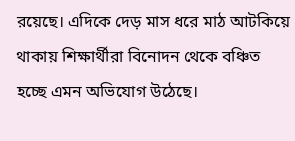রয়েছে। এদিকে দেড় মাস ধরে মাঠ আটকিয়ে থাকায় শিক্ষার্থীরা বিনোদন থেকে বঞ্চিত হচ্ছে এমন অভিযোগ উঠেছে।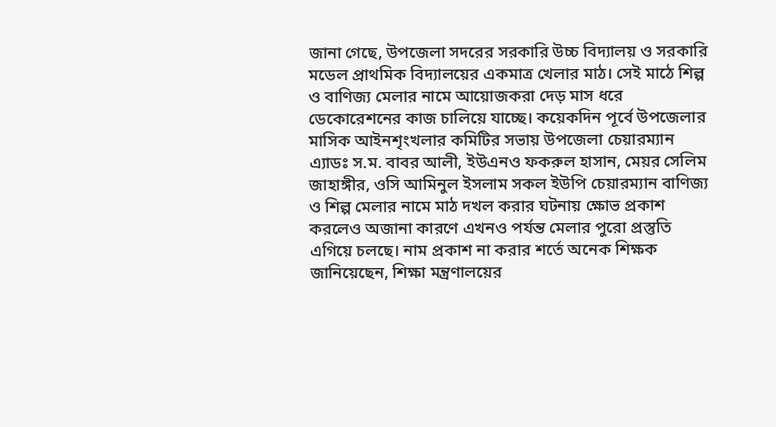জানা গেছে, উপজেলা সদরের সরকারি উচ্চ বিদ্যালয় ও সরকারি মডেল প্রাথমিক বিদ্যালয়ের একমাত্র খেলার মাঠ। সেই মাঠে শিল্প ও বাণিজ্য মেলার নামে আয়োজকরা দেড় মাস ধরে ডেকোরেশনের কাজ চালিয়ে যাচ্ছে। কয়েকদিন পূর্বে উপজেলার মাসিক আইনশৃংখলার কমিটির সভায় উপজেলা চেয়ারম্যান এ্যাডঃ স.ম. বাবর আলী, ইউএনও ফকরুল হাসান, মেয়র সেলিম জাহাঙ্গীর, ওসি আমিনুল ইসলাম সকল ইউপি চেয়ারম্যান বাণিজ্য ও শিল্প মেলার নামে মাঠ দখল করার ঘটনায় ক্ষোভ প্রকাশ করলেও অজানা কারণে এখনও পর্যন্ত মেলার পুরো প্রস্তুতি এগিয়ে চলছে। নাম প্রকাশ না করার শর্তে অনেক শিক্ষক জানিয়েছেন, শিক্ষা মন্ত্রণালয়ের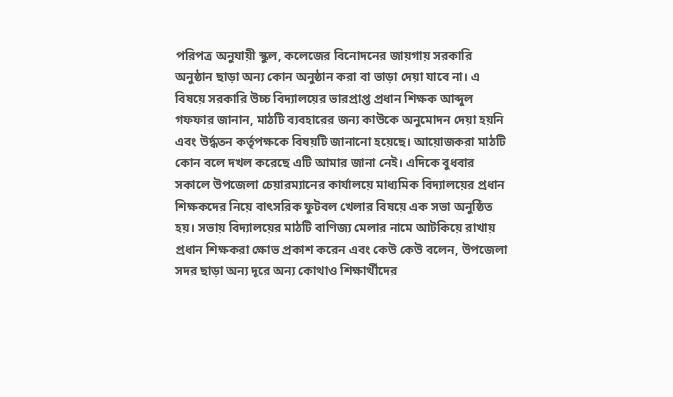পরিপত্র অনুযায়ী স্কুল, কলেজের বিনোদনের জায়গায় সরকারি অনুষ্ঠান ছাড়া অন্য কোন অনুষ্ঠান করা বা ভাড়া দেয়া যাবে না। এ বিষয়ে সরকারি উচ্চ বিদ্যালয়ের ভারপ্রাপ্ত প্রধান শিক্ষক আব্দুল গফফার জানান, মাঠটি ব্যবহারের জন্য কাউকে অনুমোদন দেয়া হয়নি এবং উর্দ্ধতন কর্তৃপক্ষকে বিষয়টি জানানো হয়েছে। আয়োজকরা মাঠটি কোন বলে দখল করেছে এটি আমার জানা নেই। এদিকে বুধবার সকালে উপজেলা চেয়ারম্যানের কার্যালয়ে মাধ্যমিক বিদ্যালয়ের প্রধান শিক্ষকদের নিয়ে বাৎসরিক ফুটবল খেলার বিষয়ে এক সভা অনুষ্ঠিত হয়। সভায় বিদ্যালয়ের মাঠটি বাণিজ্য মেলার নামে আটকিয়ে রাখায় প্রধান শিক্ষকরা ক্ষোভ প্রকাশ করেন এবং কেউ কেউ বলেন, উপজেলা সদর ছাড়া অন্য দূরে অন্য কোথাও শিক্ষার্থীদের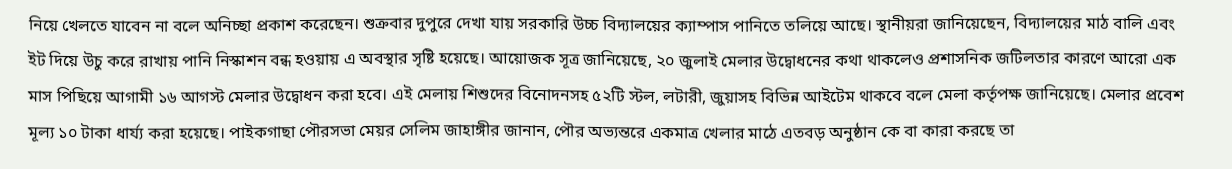নিয়ে খেলতে যাবেন না বলে অনিচ্ছা প্রকাশ করেছেন। শুক্রবার দুপুরে দেখা যায় সরকারি উচ্চ বিদ্যালয়ের ক্যাম্পাস পানিতে তলিয়ে আছে। স্থানীয়রা জানিয়েছেন, বিদ্যালয়ের মাঠ বালি এবং ইট দিয়ে উচু করে রাখায় পানি নিস্কাশন বন্ধ হওয়ায় এ অবস্থার সৃষ্টি হয়েছে। আয়োজক সূত্র জানিয়েছে, ২০ জুলাই মেলার উদ্বোধনের কথা থাকলেও প্রশাসনিক জটিলতার কারণে আরো এক মাস পিছিয়ে আগামী ১৬ আগস্ট মেলার উদ্বোধন করা হবে। এই মেলায় শিশুদের বিনোদনসহ ৫২টি স্টল, লটারী, জুয়াসহ বিভিন্ন আইটেম থাকবে বলে মেলা কর্তৃপক্ষ জানিয়েছে। মেলার প্রবেশ মূল্য ১০ টাকা ধার্য্য করা হয়েছে। পাইকগাছা পৌরসভা মেয়র সেলিম জাহাঙ্গীর জানান, পৌর অভ্যন্তরে একমাত্র খেলার মাঠে এতবড় অনুষ্ঠান কে বা কারা করছে তা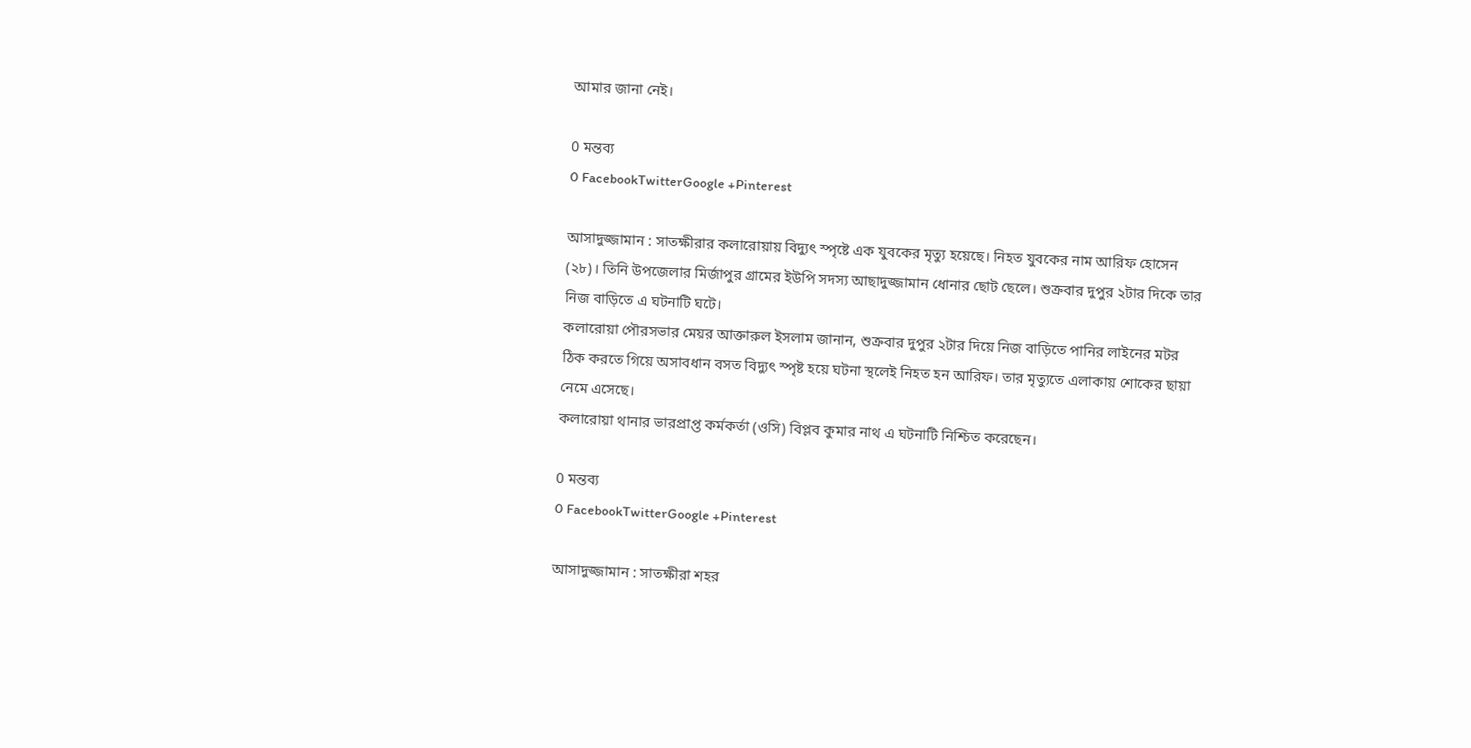আমার জানা নেই।

0 মন্তব্য
0 FacebookTwitterGoogle +Pinterest

আসাদুজ্জামান : সাতক্ষীরার কলারোয়ায় বিদ্যুৎ স্পৃষ্টে এক যুবকের মৃত্যু হয়েছে। নিহত যুবকের নাম আরিফ হোসেন (২৮)। তিনি উপজেলার মির্জাপুর গ্রামের ইউপি সদস্য আছাদুজ্জামান ধোনার ছোট ছেলে। শুক্রবার দুপুর ২টার দিকে তার নিজ বাড়িতে এ ঘটনাটি ঘটে।
কলারোয়া পৌরসভার মেয়র আক্তারুল ইসলাম জানান, শুক্রবার দুপুর ২টার দিয়ে নিজ বাড়িতে পানির লাইনের মটর ঠিক করতে গিয়ে অসাবধান বসত বিদ্যুৎ স্পৃষ্ট হয়ে ঘটনা স্থলেই নিহত হন আরিফ। তার মৃত্যুতে এলাকায় শোকের ছায়া নেমে এসেছে।
কলারোয়া থানার ভারপ্রাপ্ত কর্মকর্তা (ওসি) বিপ্লব কুমার নাথ এ ঘটনাটি নিশ্চিত করেছেন।

0 মন্তব্য
0 FacebookTwitterGoogle +Pinterest

আসাদুজ্জামান : সাতক্ষীরা শহর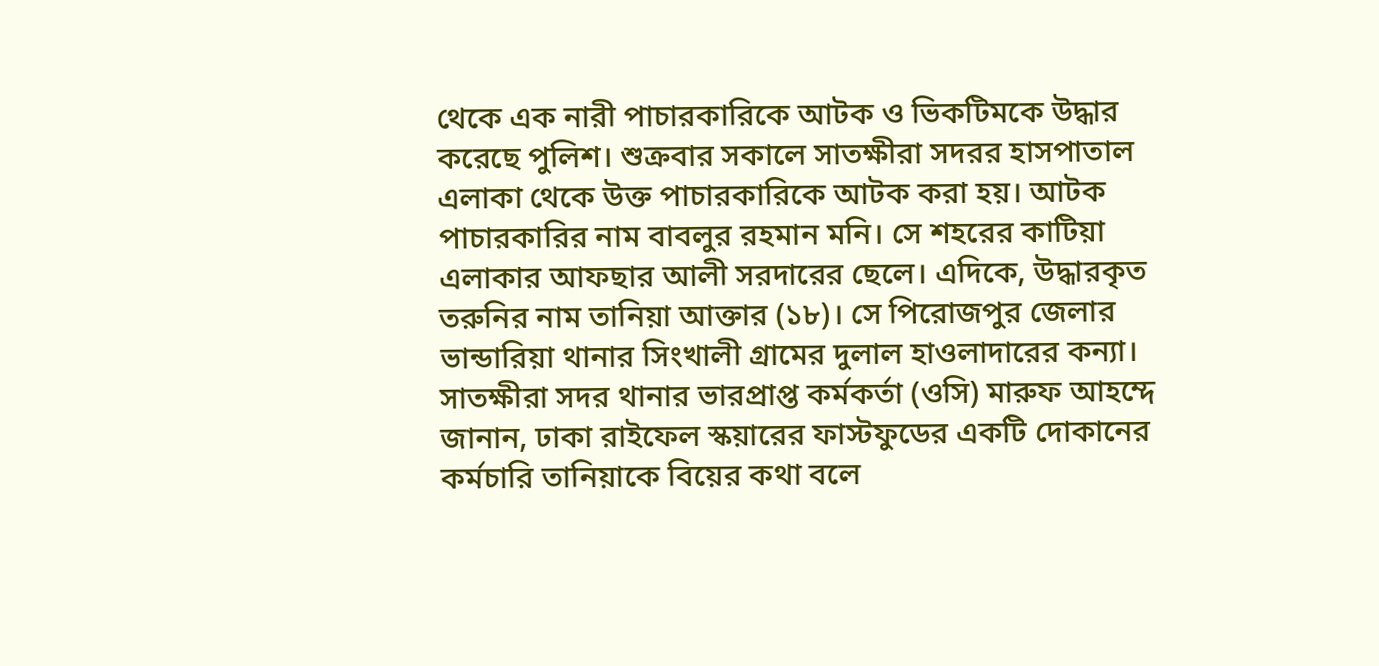থেকে এক নারী পাচারকারিকে আটক ও ভিকটিমকে উদ্ধার করেছে পুলিশ। শুক্রবার সকালে সাতক্ষীরা সদরর হাসপাতাল এলাকা থেকে উক্ত পাচারকারিকে আটক করা হয়। আটক পাচারকারির নাম বাবলুর রহমান মনি। সে শহরের কাটিয়া এলাকার আফছার আলী সরদারের ছেলে। এদিকে, উদ্ধারকৃত তরুনির নাম তানিয়া আক্তার (১৮)। সে পিরোজপুর জেলার ভান্ডারিয়া থানার সিংখালী গ্রামের দুলাল হাওলাদারের কন্যা।
সাতক্ষীরা সদর থানার ভারপ্রাপ্ত কর্মকর্তা (ওসি) মারুফ আহম্দে জানান, ঢাকা রাইফেল স্কয়ারের ফাস্টফুডের একটি দোকানের কর্মচারি তানিয়াকে বিয়ের কথা বলে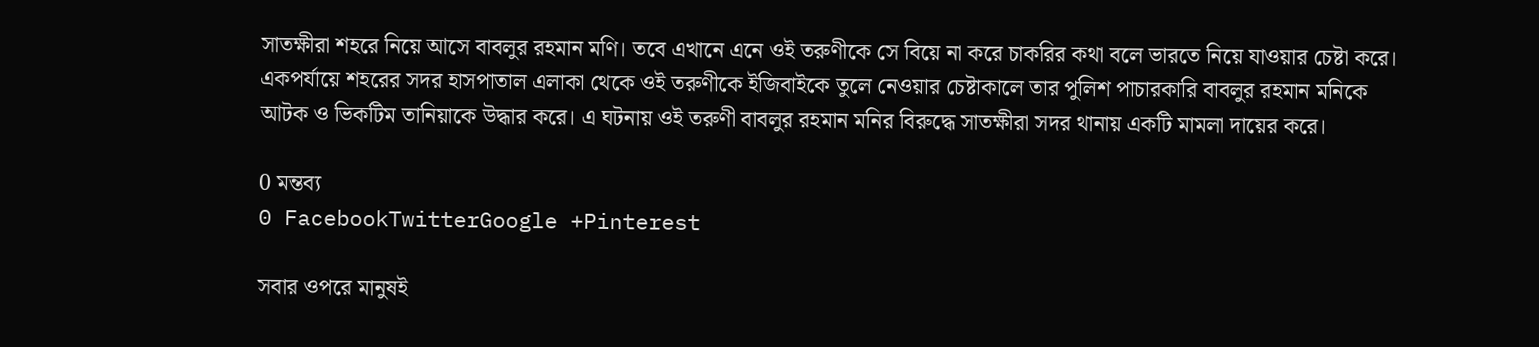সাতক্ষীরা শহরে নিয়ে আসে বাবলুর রহমান মণি। তবে এখানে এনে ওই তরুণীকে সে বিয়ে না করে চাকরির কথা বলে ভারতে নিয়ে যাওয়ার চেষ্টা করে। একপর্যায়ে শহরের সদর হাসপাতাল এলাকা থেকে ওই তরুণীকে ইজিবাইকে তুলে নেওয়ার চেষ্টাকালে তার পুলিশ পাচারকারি বাবলুর রহমান মনিকে আটক ও ভিকটিম তানিয়াকে উদ্ধার করে। এ ঘটনায় ওই তরুণী বাবলুর রহমান মনির বিরুদ্ধে সাতক্ষীরা সদর থানায় একটি মামলা দায়ের করে।

0 মন্তব্য
0 FacebookTwitterGoogle +Pinterest

সবার ওপরে মানুষই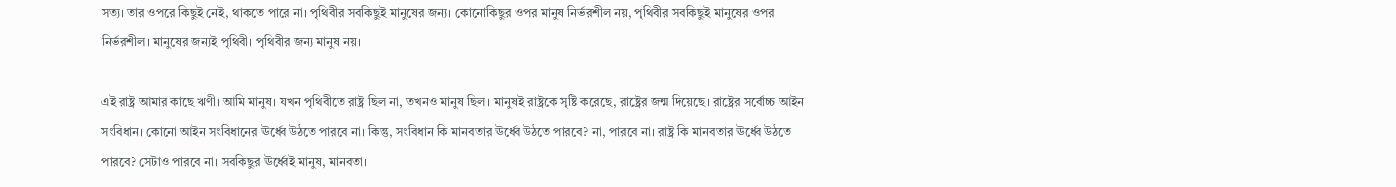সত্য। তার ওপরে কিছুই নেই, থাকতে পারে না। পৃথিবীর সবকিছুই মানুষের জন্য। কোনোকিছুর ওপর মানুষ নির্ভরশীল নয়, পৃথিবীর সবকিছুই মানুষের ওপর নির্ভরশীল। মানুষের জন্যই পৃথিবী। পৃথিবীর জন্য মানুষ নয়।

এই রাষ্ট্র আমার কাছে ঋণী। আমি মানুষ। যখন পৃথিবীতে রাষ্ট্র ছিল না, তখনও মানুষ ছিল। মানুষই রাষ্ট্রকে সৃষ্টি করেছে, রাষ্ট্রের জন্ম দিয়েছে। রাষ্ট্রের সর্বোচ্চ আইন সংবিধান। কোনো আইন সংবিধানের ঊর্ধ্বে উঠতে পারবে না। কিন্তু, সংবিধান কি মানবতার ঊর্ধ্বে উঠতে পারবে? না, পারবে না। রাষ্ট্র কি মানবতার ঊর্ধ্বে উঠতে পারবে? সেটাও পারবে না। সবকিছুর ঊর্ধ্বেই মানুষ, মানবতা।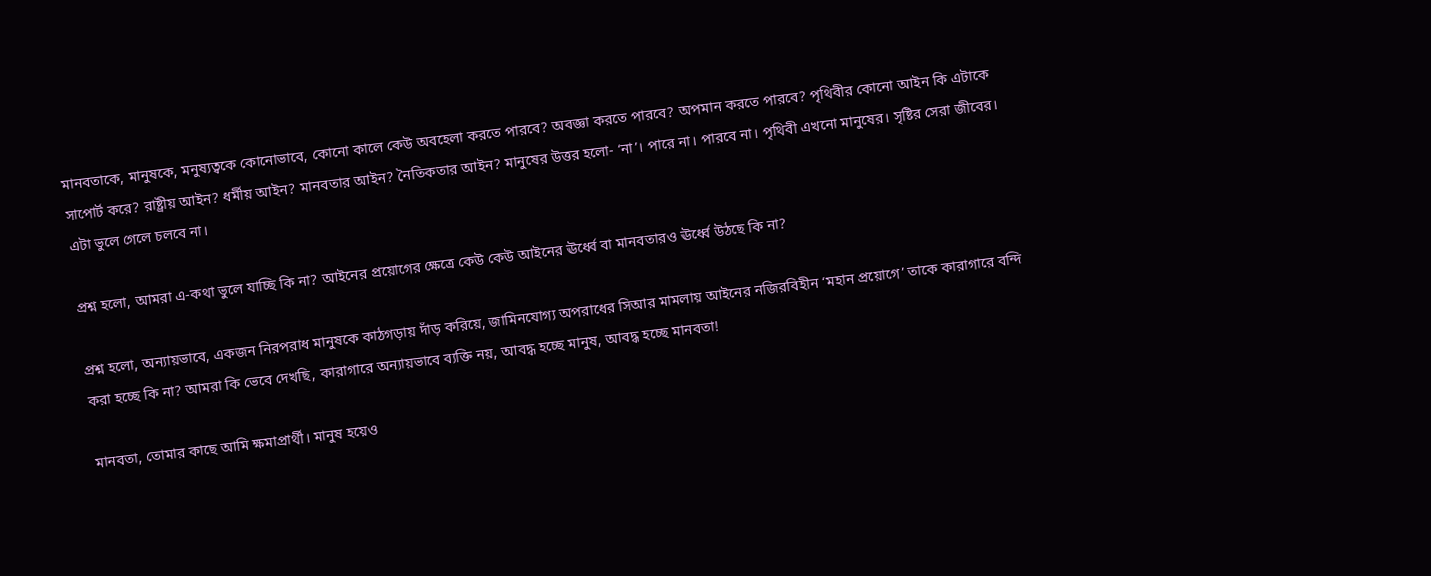মানবতাকে, মানুষকে, মনুষ্যত্বকে কোনোভাবে, কোনো কালে কেউ অবহেলা করতে পারবে? অবজ্ঞা করতে পারবে? অপমান করতে পারবে? পৃথিবীর কোনো আইন কি এটাকে সাপোর্ট করে? রাষ্ট্রীয় আইন? ধর্মীয় আইন? মানবতার আইন? নৈতিকতার আইন? মানুষের উত্তর হলো- ‘না’। পারে না। পারবে না। পৃথিবী এখনো মানুষের। সৃষ্টির সেরা জীবের। এটা ভুলে গেলে চলবে না।

প্রশ্ন হলো, আমরা এ-কথা ভুলে যাচ্ছি কি না? আইনের প্রয়োগের ক্ষেত্রে কেউ কেউ আইনের ঊর্ধ্বে বা মানবতারও ঊর্ধ্বে উঠছে কি না?

প্রশ্ন হলো, অন্যায়ভাবে, একজন নিরপরাধ মানুষকে কাঠগড়ায় দাঁড় করিয়ে, জামিনযোগ্য অপরাধের সিআর মামলায় আইনের নজিরবিহীন ‘মহান প্রয়োগে’ তাকে কারাগারে বন্দি করা হচ্ছে কি না? আমরা কি ভেবে দেখছি, কারাগারে অন্যায়ভাবে ব্যক্তি নয়, আবদ্ধ হচ্ছে মানুষ, আবদ্ধ হচ্ছে মানবতা!

মানবতা, তোমার কাছে আমি ক্ষমাপ্রার্থী। মানুষ হয়েও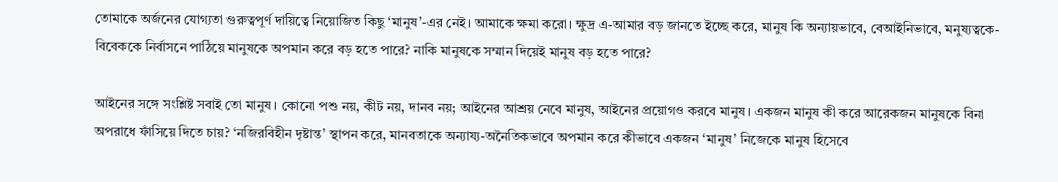তোমাকে অর্জনের যোগ্যতা গুরুত্বপূর্ণ দায়িত্বে নিয়োজিত কিছু ‘মানুষ’-এর নেই। আমাকে ক্ষমা করো। ক্ষুদ্র এ-আমার বড় জানতে ইচ্ছে করে, মানুষ কি অন্যায়ভাবে, বেআইনিভাবে, মনুষ্যত্বকে-বিবেককে নির্বাসনে পাঠিয়ে মানুষকে অপমান করে বড় হতে পারে? নাকি মানুষকে সম্মান দিয়েই মানুষ বড় হতে পারে?

আইনের সঙ্গে সংশ্লিষ্ট সবাই তো মানুষ। কোনো পশু নয়, কীট নয়, দানব নয়; আইনের আশ্রয় নেবে মানুষ, আইনের প্রয়োগও করবে মানুষ। একজন মানুষ কী করে আরেকজন মানুষকে বিনা অপরাধে ফাঁসিয়ে দিতে চায়? ‘নজিরবিহীন দৃষ্টান্ত’ স্থাপন করে, মানবতাকে অন্যায্য-অনৈতিকভাবে অপমান করে কীভাবে একজন ‘মানুষ’ নিজেকে মানুষ হিসেবে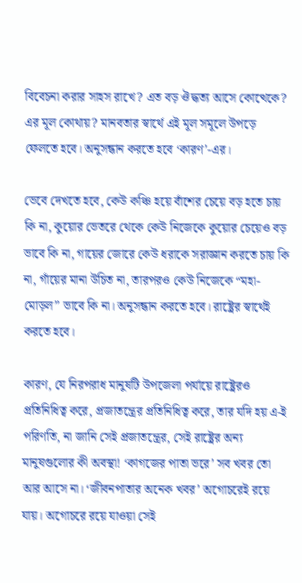বিবেচনা করার সাহস রাখে? এত বড় ঔদ্ধত্য আসে কোত্থেকে? এর মূল কোথায়? মানবতার স্বার্থে এই মূল সমূলে উপড়ে ফেলতে হবে। অনুসন্ধান করতে হবে ‘কারণ’-এর।

ভেবে দেখতে হবে, কেউ কঞ্চি হয়ে বাঁশের চেয়ে বড় হতে চায় কি না, কুয়োর ভেতরে থেকে কেউ নিজেকে কুয়োর চেয়েও বড় ভাবে কি না, গায়ের জোরে কেউ ধরাকে সরাজ্ঞান করতে চায় কি না, গাঁয়ের মানা উচিত না, তারপরও কেউ নিজেকে “মহা-মোড়ল” ভাবে কি না। অনুসন্ধান করতে হবে। রাষ্ট্রের স্বার্থেই করতে হবে।

কারণ, যে নিরপরাধ মানুষটি উপজেলা পর্যায়ে রাষ্ট্রেরও প্রতিনিধিত্ব করে, প্রজাতন্ত্রের প্রতিনিধিত্ব করে, তার যদি হয় এ-ই পরিণতি, না জানি সেই প্রজাতন্ত্রের, সেই রাষ্ট্রের অন্য মানুষগুলোর কী অবস্থা! ‘কাগজের পাতা ভরে’ সব খবর তো আর আসে না। ‘জীবনপাতার অনেক খবর’ অগোচরেই রয়ে যায়। অগোচরে রয়ে যাওয়া সেই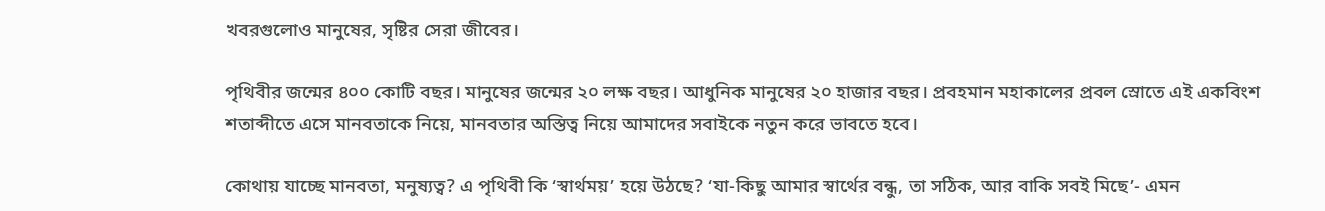খবরগুলোও মানুষের, সৃষ্টির সেরা জীবের।

পৃথিবীর জন্মের ৪০০ কোটি বছর। মানুষের জন্মের ২০ লক্ষ বছর। আধুনিক মানুষের ২০ হাজার বছর। প্রবহমান মহাকালের প্রবল স্রোতে এই একবিংশ শতাব্দীতে এসে মানবতাকে নিয়ে, মানবতার অস্তিত্ব নিয়ে আমাদের সবাইকে নতুন করে ভাবতে হবে।

কোথায় যাচ্ছে মানবতা, মনুষ্যত্ব? এ পৃথিবী কি ‘স্বার্থময়’ হয়ে উঠছে? ‘যা-কিছু আমার স্বার্থের বন্ধু, তা সঠিক, আর বাকি সবই মিছে’- এমন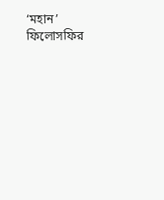‘মহান’ ফিলোসফির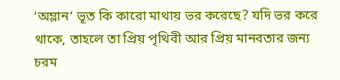‘অম্লান’ ভূত কি কারো মাথায় ভর করেছে? যদি ভর করে থাকে, তাহলে তা প্রিয় পৃথিবী আর প্রিয় মানবতার জন্য চরম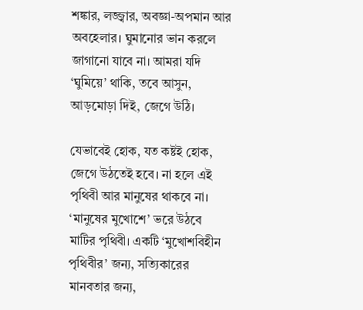শঙ্কার, লজ্জ্বার, অবজ্ঞা-অপমান আর অবহেলার। ঘুমানোর ভান করলে জাগানো যাবে না। আমরা যদি ‘ঘুমিয়ে’ থাকি, তবে আসুন, আড়মোড়া দিই, জেগে উঠি।

যেভাবেই হোক, যত কষ্টই হোক, জেগে উঠতেই হবে। না হলে এই পৃথিবী আর মানুষের থাকবে না। ‘মানুষের মুখোশে’ ভরে উঠবে মাটির পৃথিবী। একটি ‘মুখোশবিহীন পৃথিবীর’ জন্য, সত্যিকারের মানবতার জন্য,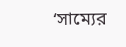‘সাম্যের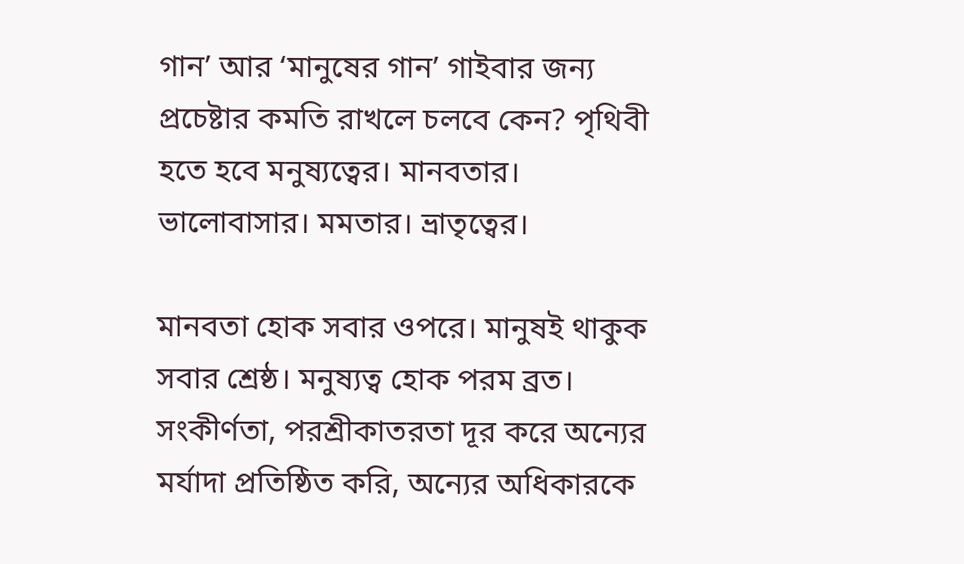গান’ আর ‘মানুষের গান’ গাইবার জন্য প্রচেষ্টার কমতি রাখলে চলবে কেন? পৃথিবী হতে হবে মনুষ্যত্বের। মানবতার। ভালোবাসার। মমতার। ভ্রাতৃত্বের।

মানবতা হোক সবার ওপরে। মানুষই থাকুক সবার শ্রেষ্ঠ। মনুষ্যত্ব হোক পরম ব্রত। সংকীর্ণতা, পরশ্রীকাতরতা দূর করে অন্যের মর্যাদা প্রতিষ্ঠিত করি, অন্যের অধিকারকে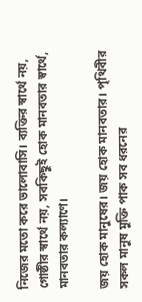নিজের মতো করে ভালোবাসি। ব্যক্তির স্বার্থে নয়, গোষ্ঠীর স্বার্থে নয়, সবকিছুই হোক মানবতার স্বার্থে, মানবতার কল্যাণে।

জয় হোক মানুষের। জয় হোক মানবতার। পৃথিবীর সকল মানুষ মুক্তি পাক সব ধরনের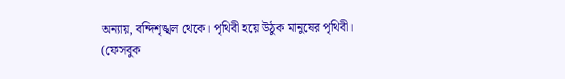অন্যায়, বন্দিশৃঙ্খল থেকে। পৃথিবী হয়ে উঠুক মানুষের পৃথিবী।
(ফেসবুক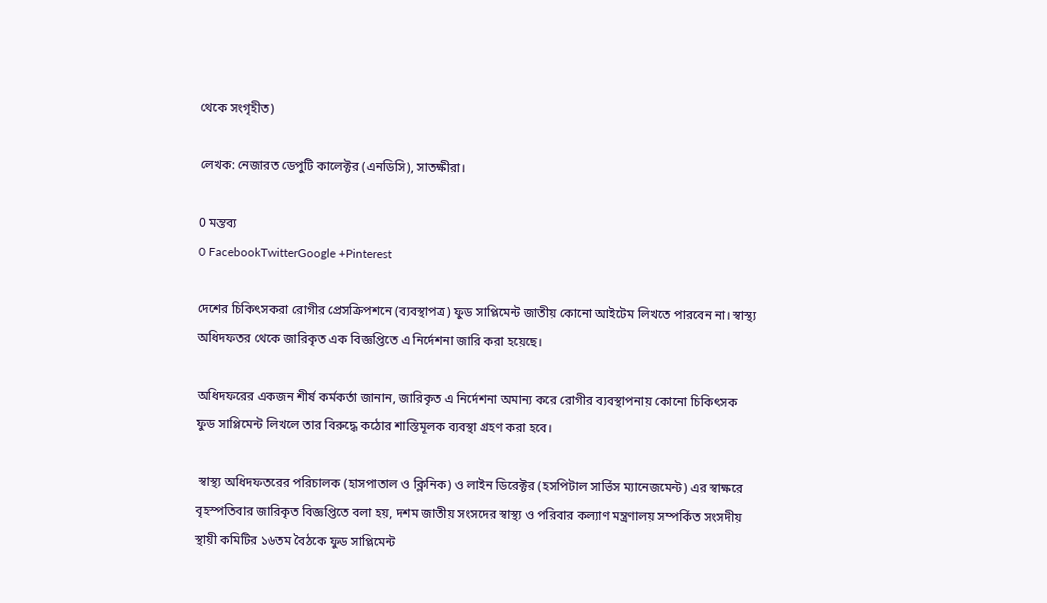থেকে সংগৃহীত)

লেখক: নেজারত ডেপুটি কালেক্টর (এনডিসি), সাতক্ষীরা।

0 মন্তব্য
0 FacebookTwitterGoogle +Pinterest

দেশের চিকিৎসকরা রোগীর প্রেসক্রিপশনে (ব্যবস্থাপত্র) ফুড সাপ্লিমেন্ট জাতীয় কোনো আইটেম লিখতে পারবেন না। স্বাস্থ্য অধিদফতর থেকে জারিকৃত এক বিজ্ঞপ্তিতে এ নির্দেশনা জারি করা হয়েছে।

অধিদফরের একজন শীর্ষ কর্মকর্তা জানান, জারিকৃত এ নির্দেশনা অমান্য করে রোগীর ব্যবস্থাপনায় কোনো চিকিৎসক ফুড সাপ্লিমেন্ট লিখলে তার বিরুদ্ধে কঠোর শাস্তিমূলক ব্যবস্থা গ্রহণ করা হবে।

 স্বাস্থ্য অধিদফতরের পরিচালক (হাসপাতাল ও ক্লিনিক) ও লাইন ডিরেক্টর (হসপিটাল সার্ভিস ম্যানেজমেন্ট) এর স্বাক্ষরে বৃহস্পতিবার জারিকৃত বিজ্ঞপ্তিতে বলা হয়, দশম জাতীয় সংসদের স্বাস্থ্য ও পরিবার কল্যাণ মন্ত্রণালয় সম্পর্কিত সংসদীয় স্থায়ী কমিটির ১৬তম বৈঠকে ফুড সাপ্লিমেন্ট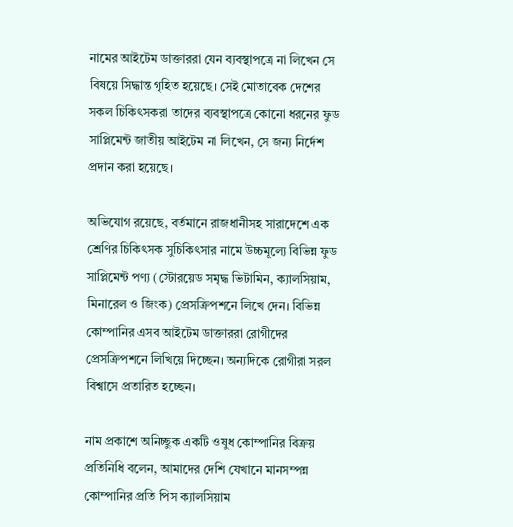নামের আইটেম ডাক্তাররা যেন ব্যবস্থাপত্রে না লিখেন সে বিষয়ে সিদ্ধান্ত গৃহিত হয়েছে। সেই মোতাবেক দেশের সকল চিকিৎসকরা তাদের ব্যবস্থাপত্রে কোনো ধরনের ফুড সাপ্লিমেন্ট জাতীয় আইটেম না লিখেন, সে জন্য নির্দেশ প্রদান করা হয়েছে।

অভিযোগ রয়েছে, বর্তমানে রাজধানীসহ সারাদেশে এক শ্রেণির চিকিৎসক সুচিকিৎসার নামে উচ্চমূল্যে বিভিন্ন ফুড সাপ্লিমেন্ট পণ্য (স্টোরয়েড সমৃদ্ধ ভিটামিন, ক্যালসিয়াম, মিনারেল ও জিংক) প্রেসক্রিপশনে লিখে দেন। বিভিন্ন কোম্পানির এসব আইটেম ডাক্তাররা রোগীদের প্রেসক্রিপশনে লিখিয়ে দিচ্ছেন। অন্যদিকে রোগীরা সরল বিশ্বাসে প্রতারিত হচ্ছেন।

নাম প্রকাশে অনিচ্ছুক একটি ওষুধ কোম্পানির বিক্রয় প্রতিনিধি বলেন, আমাদের দেশি যেখানে মানসম্পন্ন কোম্পানির প্রতি পিস ক্যালসিয়াম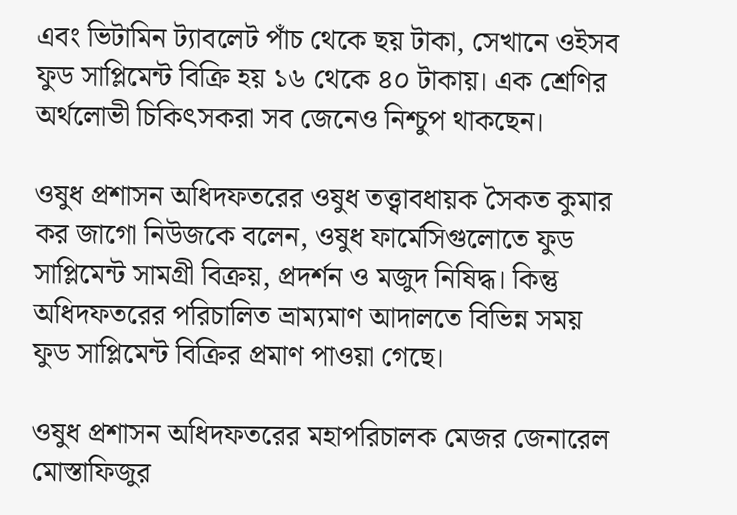এবং ভিটামিন ট্যাবলেট পাঁচ থেকে ছয় টাকা, সেখানে ওইসব ফুড সাপ্লিমেন্ট বিক্রি হয় ১৬ থেকে ৪০ টাকায়। এক শ্রেণির অর্থলোভী চিকিৎসকরা সব জেনেও নিশ্চুপ থাকছেন।

ওষুধ প্রশাসন অধিদফতরের ওষুধ তত্ত্বাবধায়ক সৈকত কুমার কর জাগো নিউজকে বলেন, ওষুধ ফার্মেসিগুলোতে ফুড সাপ্লিমেন্ট সামগ্রী বিক্রয়, প্রদর্শন ও মজুদ নিষিদ্ধ। কিন্তু অধিদফতরের পরিচালিত ভ্রাম্যমাণ আদালতে বিভিন্ন সময় ফুড সাপ্লিমেন্ট বিক্রির প্রমাণ পাওয়া গেছে।

ওষুধ প্রশাসন অধিদফতরের মহাপরিচালক মেজর জেনারেল মোস্তাফিজুর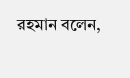রহমান বলেন,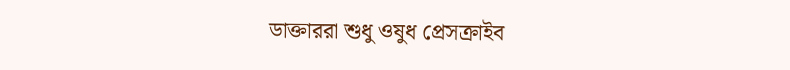ডাক্তাররা শুধু ওষুধ প্রেসক্রাইব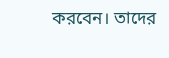করবেন। তাদের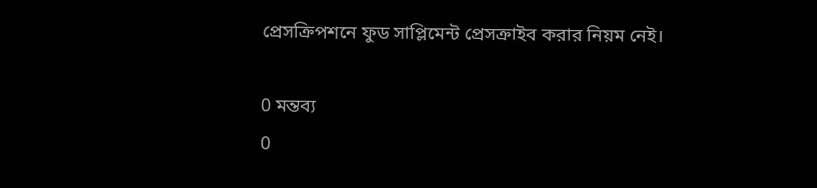প্রেসক্রিপশনে ফুড সাপ্লিমেন্ট প্রেসক্রাইব করার নিয়ম নেই।

0 মন্তব্য
0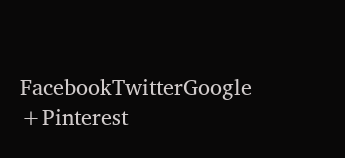FacebookTwitterGoogle +Pinterest